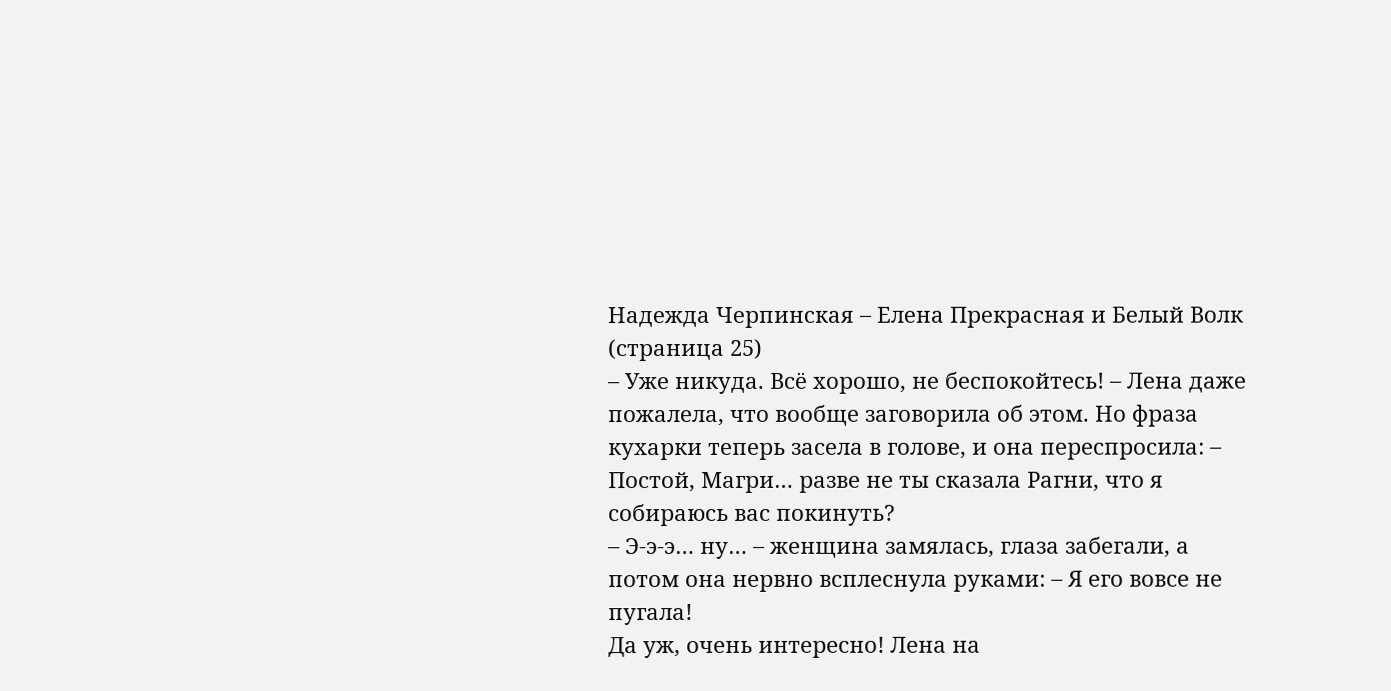Надежда Черпинская – Елена Прекрасная и Белый Волк (страница 25)
– Уже никуда. Всё хорошо, не беспокойтесь! – Лена даже пожалела, что вообще заговорила об этом. Но фраза кухарки теперь засела в голове, и она переспросила: – Постой, Магри… разве не ты сказала Рагни, что я собираюсь вас покинуть?
– Э-э-э… ну… – женщина замялась, глаза забегали, а потом она нервно всплеснула руками: – Я его вовсе не пугала!
Да уж, очень интересно! Лена на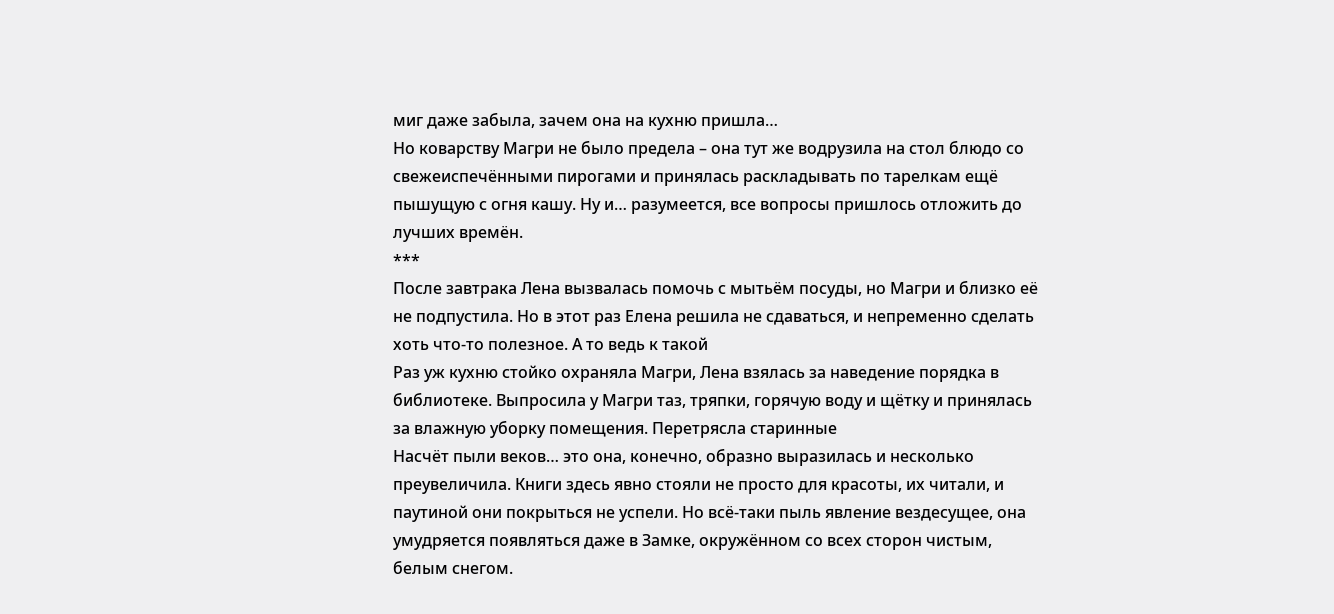миг даже забыла, зачем она на кухню пришла…
Но коварству Магри не было предела – она тут же водрузила на стол блюдо со свежеиспечёнными пирогами и принялась раскладывать по тарелкам ещё пышущую с огня кашу. Ну и… разумеется, все вопросы пришлось отложить до лучших времён.
***
После завтрака Лена вызвалась помочь с мытьём посуды, но Магри и близко её не подпустила. Но в этот раз Елена решила не сдаваться, и непременно сделать хоть что-то полезное. А то ведь к такой
Раз уж кухню стойко охраняла Магри, Лена взялась за наведение порядка в библиотеке. Выпросила у Магри таз, тряпки, горячую воду и щётку и принялась за влажную уборку помещения. Перетрясла старинные
Насчёт пыли веков… это она, конечно, образно выразилась и несколько преувеличила. Книги здесь явно стояли не просто для красоты, их читали, и паутиной они покрыться не успели. Но всё-таки пыль явление вездесущее, она умудряется появляться даже в Замке, окружённом со всех сторон чистым, белым снегом.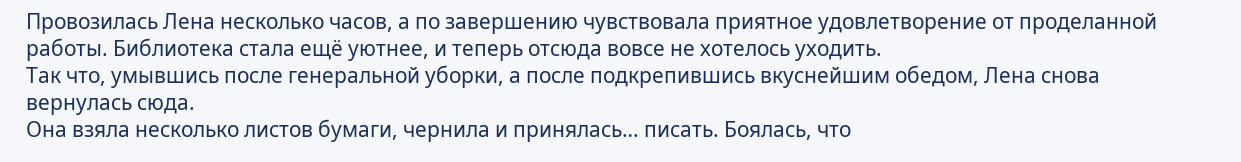Провозилась Лена несколько часов, а по завершению чувствовала приятное удовлетворение от проделанной работы. Библиотека стала ещё уютнее, и теперь отсюда вовсе не хотелось уходить.
Так что, умывшись после генеральной уборки, а после подкрепившись вкуснейшим обедом, Лена снова вернулась сюда.
Она взяла несколько листов бумаги, чернила и принялась… писать. Боялась, что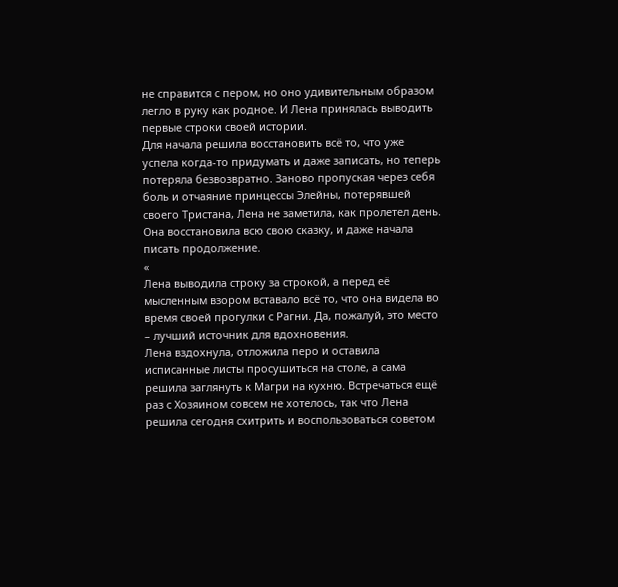не справится с пером, но оно удивительным образом легло в руку как родное. И Лена принялась выводить первые строки своей истории.
Для начала решила восстановить всё то, что уже успела когда-то придумать и даже записать, но теперь потеряла безвозвратно. Заново пропуская через себя боль и отчаяние принцессы Элейны, потерявшей своего Тристана, Лена не заметила, как пролетел день.
Она восстановила всю свою сказку, и даже начала писать продолжение.
«
Лена выводила строку за строкой, а перед её мысленным взором вставало всё то, что она видела во время своей прогулки с Рагни. Да, пожалуй, это место – лучший источник для вдохновения.
Лена вздохнула, отложила перо и оставила исписанные листы просушиться на столе, а сама решила заглянуть к Магри на кухню. Встречаться ещё раз с Хозяином совсем не хотелось, так что Лена решила сегодня схитрить и воспользоваться советом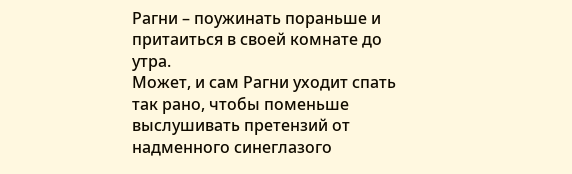Рагни – поужинать пораньше и притаиться в своей комнате до утра.
Может, и сам Рагни уходит спать так рано, чтобы поменьше выслушивать претензий от надменного синеглазого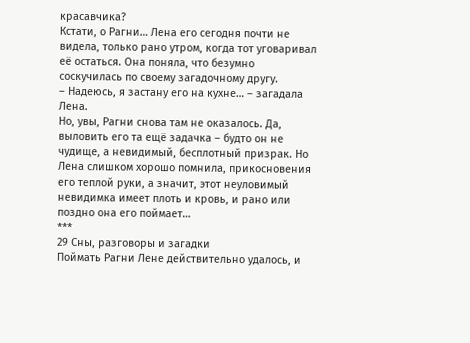красавчика?
Кстати, о Рагни… Лена его сегодня почти не видела, только рано утром, когда тот уговаривал её остаться. Она поняла, что безумно соскучилась по своему загадочному другу.
– Надеюсь, я застану его на кухне… – загадала Лена.
Но, увы, Рагни снова там не оказалось. Да, выловить его та ещё задачка – будто он не чудище, а невидимый, бесплотный призрак. Но Лена слишком хорошо помнила, прикосновения его теплой руки, а значит, этот неуловимый невидимка имеет плоть и кровь, и рано или поздно она его поймает…
***
29 Сны, разговоры и загадки
Поймать Рагни Лене действительно удалось, и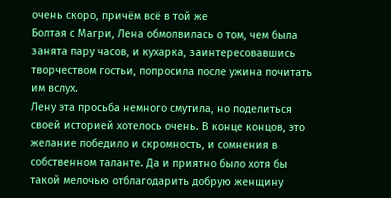очень скоро, причём всё в той же
Болтая с Магри, Лена обмолвилась о том, чем была занята пару часов, и кухарка, заинтересовавшись творчеством гостьи, попросила после ужина почитать им вслух.
Лену эта просьба немного смутила, но поделиться своей историей хотелось очень. В конце концов, это желание победило и скромность, и сомнения в собственном таланте. Да и приятно было хотя бы такой мелочью отблагодарить добрую женщину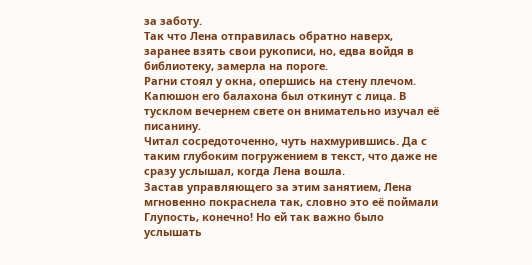за заботу.
Так что Лена отправилась обратно наверх, заранее взять свои рукописи, но, едва войдя в библиотеку, замерла на пороге.
Рагни стоял у окна, опершись на стену плечом. Капюшон его балахона был откинут с лица. В тусклом вечернем свете он внимательно изучал её писанину.
Читал сосредоточенно, чуть нахмурившись. Да с таким глубоким погружением в текст, что даже не сразу услышал, когда Лена вошла.
Застав управляющего за этим занятием, Лена мгновенно покраснела так, словно это её поймали
Глупость, конечно! Но ей так важно было услышать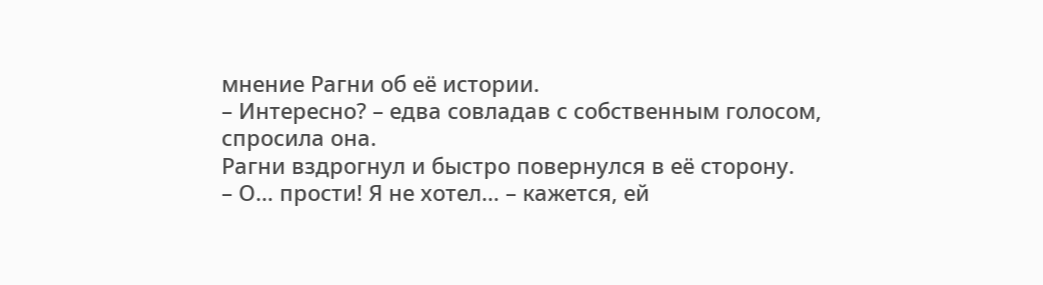мнение Рагни об её истории.
– Интересно? – едва совладав с собственным голосом, спросила она.
Рагни вздрогнул и быстро повернулся в её сторону.
– О… прости! Я не хотел… – кажется, ей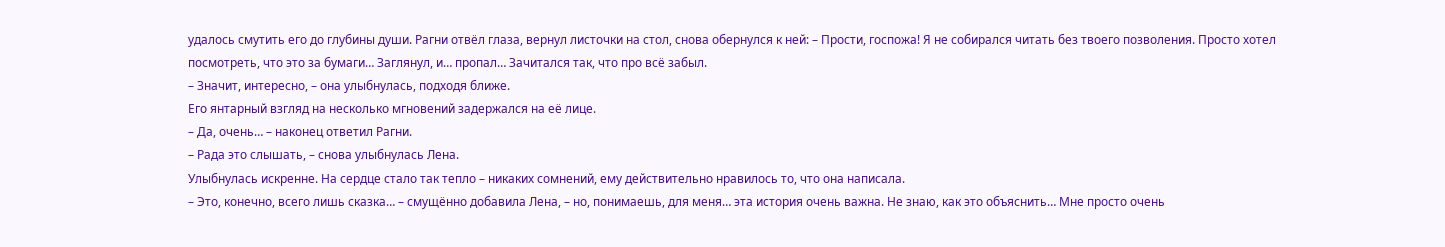удалось смутить его до глубины души. Рагни отвёл глаза, вернул листочки на стол, снова обернулся к ней: – Прости, госпожа! Я не собирался читать без твоего позволения. Просто хотел посмотреть, что это за бумаги… Заглянул, и… пропал… Зачитался так, что про всё забыл.
– Значит, интересно, – она улыбнулась, подходя ближе.
Его янтарный взгляд на несколько мгновений задержался на её лице.
– Да, очень… – наконец ответил Рагни.
– Рада это слышать, – снова улыбнулась Лена.
Улыбнулась искренне. На сердце стало так тепло – никаких сомнений, ему действительно нравилось то, что она написала.
– Это, конечно, всего лишь сказка… – смущённо добавила Лена, – но, понимаешь, для меня… эта история очень важна. Не знаю, как это объяснить… Мне просто очень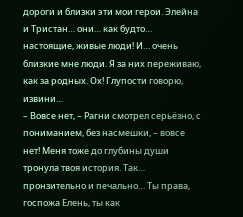дороги и близки эти мои герои. Элейна и Тристан… они… как будто… настоящие, живые люди! И… очень близкие мне люди. Я за них переживаю, как за родных. Ох! Глупости говорю, извини…
– Вовсе нет, – Рагни смотрел серьёзно, с пониманием, без насмешки, – вовсе нет! Меня тоже до глубины души тронула твоя история. Так… пронзительно и печально… Ты права, госпожа Елень, ты как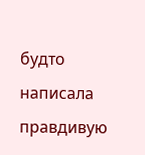будто написала правдивую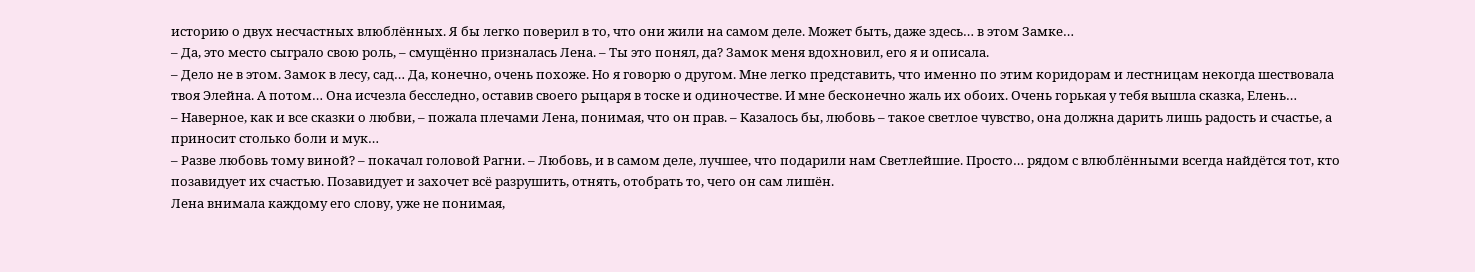историю о двух несчастных влюблённых. Я бы легко поверил в то, что они жили на самом деле. Может быть, даже здесь… в этом Замке…
– Да, это место сыграло свою роль, – смущённо призналась Лена. – Ты это понял, да? Замок меня вдохновил, его я и описала.
– Дело не в этом. Замок в лесу, сад… Да, конечно, очень похоже. Но я говорю о другом. Мне легко представить, что именно по этим коридорам и лестницам некогда шествовала твоя Элейна. А потом… Она исчезла бесследно, оставив своего рыцаря в тоске и одиночестве. И мне бесконечно жаль их обоих. Очень горькая у тебя вышла сказка, Елень…
– Наверное, как и все сказки о любви, – пожала плечами Лена, понимая, что он прав. – Казалось бы, любовь – такое светлое чувство, она должна дарить лишь радость и счастье, а приносит столько боли и мук…
– Разве любовь тому виной? – покачал головой Рагни. – Любовь, и в самом деле, лучшее, что подарили нам Светлейшие. Просто… рядом с влюблёнными всегда найдётся тот, кто позавидует их счастью. Позавидует и захочет всё разрушить, отнять, отобрать то, чего он сам лишён.
Лена внимала каждому его слову, уже не понимая,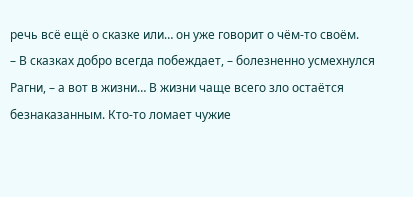речь всё ещё о сказке или… он уже говорит о чём-то своём.
– В сказках добро всегда побеждает, – болезненно усмехнулся Рагни, – а вот в жизни… В жизни чаще всего зло остаётся безнаказанным. Кто-то ломает чужие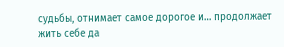судьбы, отнимает самое дорогое и… продолжает жить себе да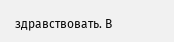здравствовать. В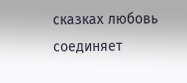сказках любовь соединяет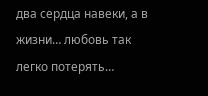два сердца навеки, а в жизни… любовь так легко потерять…